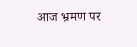आज भ्रमण पर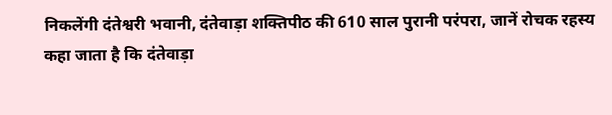निकलेंगी दंतेश्वरी भवानी, दंतेवाड़ा शक्तिपीठ की 610 साल पुरानी परंपरा, जानें रोचक रहस्य
कहा जाता है कि दंतेवाड़ा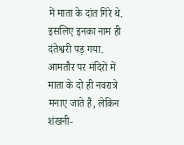में माता के दांत गिरे थे. इसलिए इनका नाम ही दंतेश्वरी पड़ गया. आमतौर पर मंदिरों में माता के दो ही नवरात्रे मनाए जाते हैं, लेकिन शंखनी-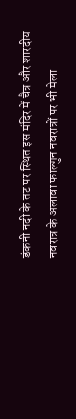डंकनी नदी के तट पर स्थित इस मंदिर में चैत्र और शारदीय नवरात्र के अलावा फाल्गुन नवरात्रों पर भी मेला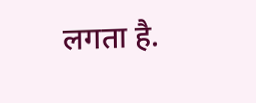लगता है.